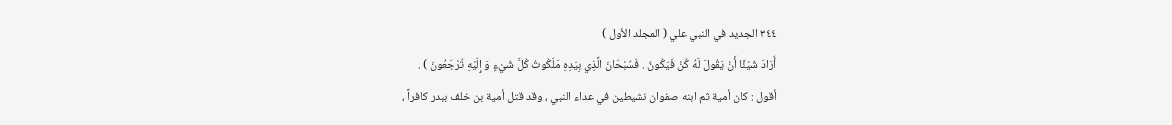٣٤٤ الجديد في النبي علي ( المجلد الأول )
أَرَادَ شَيْئًا أَنْ يَقُولَ لَهُ كُنْ فَيَكُونُ . فَسُبْحَانَ الَّذِي بِيَدِهِ مَلَكُوتُ كُلَّ شَيْءٍ وَ إِلَيْهِ تُرْجَعُونَ ) .
أقول : كان أمية ثم ابنه صفوان نشيطين في عداء النبي ، وقد قتل أمية بن خلف ببدر كافراً ،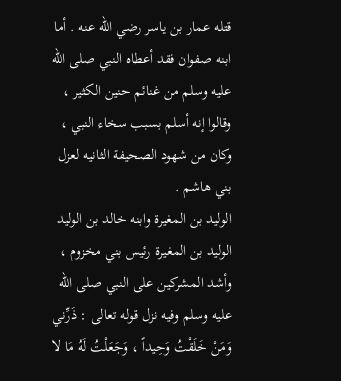قتله عمار بن ياسر رضي الله عنه . أما ابنه صفوان فقد أعطاه النبي صلى الله عليه وسلم من غنائم حنين الكثير ،
وقالوا إنه أسلم بسبب سخاء النبي ، وكان من شهود الصحيفة الثانيه لعزل بني هاشم .
الوليد بن المغيرة وابنه خالد بن الوليد
الوليد بن المغيرة رئيس بني مخزوم ، وأشد المشركين على النبي صلى الله عليه وسلم وفيه نزل قوله تعالى : ذَرِّني
وَمَنْ خَلَقْتُ وَحِيداً ، وَجَعَلْتُ لَهُ مَا لا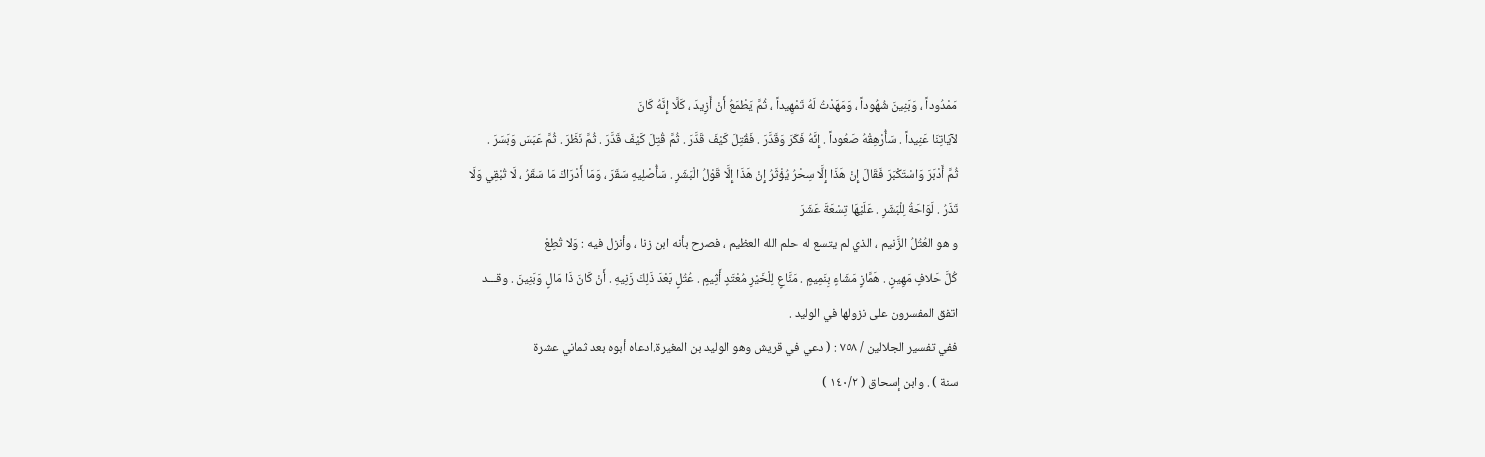مَمْدُوداً ، وَبَنِينَ شُهُوداً ، وَمَهَدْتُ لَهُ تَمْهِيداً ، ثُمَّ يَطْمَعُ أَنْ أَزِيدَ ، كَلَّا إِنَّهُ كَانَ
لآيَاتِنَا عَنِيداً . سَأُرْهِقْهُ صَعُوداً . إِنَّهُ فَكَرَ وَقَدَّرَ . فَقُتِلَ كَيْفَ قَدَّرَ . ثُمَّ قُتِلَ كَيْفَ قَدَّرَ . ثُمَّ نَظَرَ . ثُمَّ عَبَسَ وَبَسَرَ .
ثُمَّ أَدْبَرَ وَاسْتَكْبَرَ فَقَالَ إِنْ هَذَا إِلَّا سِحْرُ يُؤْثَرُ إِنْ هَذَا إِلَّا قَوْلُ الْبَشَرِ . سَأُصْلِيهِ سَقَرَ ، وَمَا أَدْرَاكَ مَا سَقَرُ ، لَا تُبْقِي وَلَا
تَذَرُ . لَوَاحَةُ لِلْبَشَرِ . عَلَيْهَا تِسْعَةَ عَشَرَ
و هو العُتُلُ الزَّنيم ، الذي لم يتسع له حلم الله العظيم ، فصرح بأنه ابن زنا ، وأنزل فيه : وَلا تُطِعْ
كُلَّ حَلافٍ مَهِينٍ . هَمَّازٍ مَشَاءٍ بِنَمِيمٍ . مَنَّاعٍ لِلْخَيْرِ مُعْتَدٍ أَثِيمٍ . عُتُلٍ بَعْدَ ذَلِكَ زَنِيهِ . أَنْ كَانَ ذَا مَالٍ وَبَنِينَ . وقـــد
اتفق المفسرون على نزولها في الوليد .
ففي تفسير الجلالين / ٧٥٨ : ( دعي في قريش وهو الوليد بن المغيرة.ادعاه أبوه بعد ثماني عشرة
سنة ) . وابن إسحاق ( ١٤٠/٢ )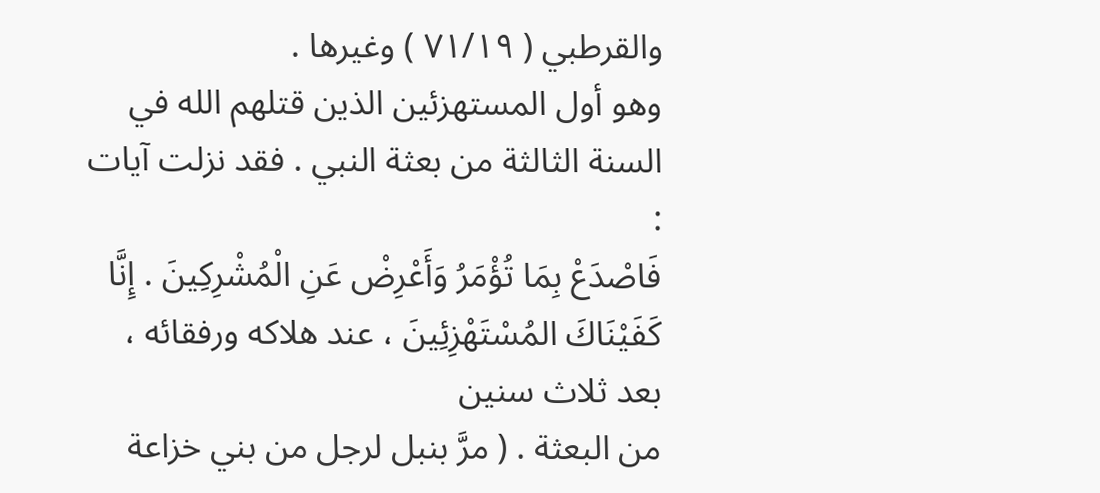والقرطبي ( ٧١/١٩ ) وغيرها .
وهو أول المستهزئين الذين قتلهم الله في السنة الثالثة من بعثة النبي . فقد نزلت آيات :
فَاصْدَعْ بِمَا تُؤْمَرُ وَأَعْرِضْ عَنِ الْمُشْرِكِينَ . إِنَّا كَفَيْنَاكَ المُسْتَهْزِئِينَ ، عند هلاكه ورفقائه ، بعد ثلاث سنين
من البعثة . ( مرَّ بنبل لرجل من بني خزاعة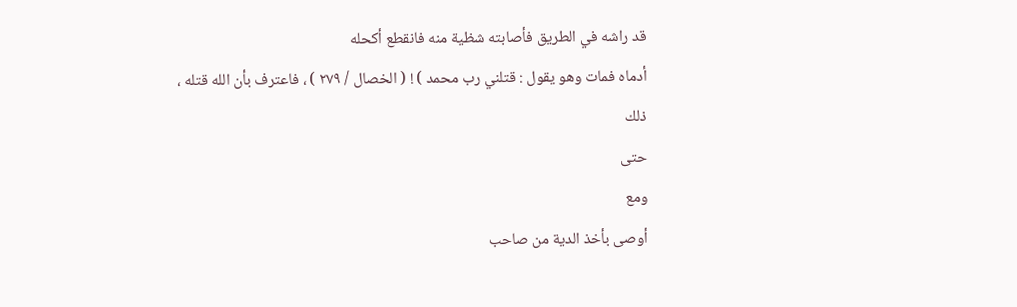قد راشه في الطريق فأصابته شظية منه فانقطع أكحله
أدماه فمات وهو يقول : قتلني رب محمد ) ! ( الخصال / ۲۷۹ ) ، فاعترف بأن الله قتله ،
ذلك
حتى
ومع
أوصى بأخذ الدية من صاحب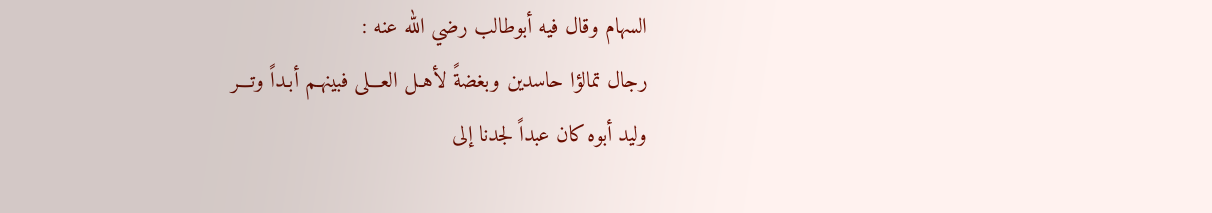السهام وقال فيه أبوطالب رضي الله عنه :
رجال تمالؤا حاسدين وبغضةً لأهـل العـــلى فبينهـم أبـداً وتـــر
وليد أبوه كان عبداً لجدنا إلى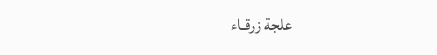علجة زرقـاء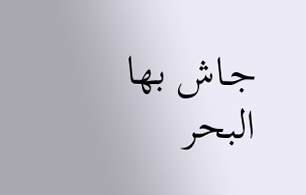جـاش بها البحر